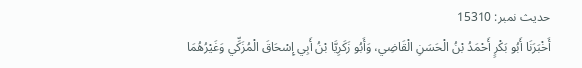حدیث نمبر: 15310
أَخْبَرَنَا أَبُو بَكْرٍ أَحْمَدُ بْنُ الْحَسَنِ الْقَاضِي، وَأَبُو زَكَرِيَّا بْنُ أَبِي إِسْحَاقَ الْمُزَكِّي وَغَيْرُهُمَا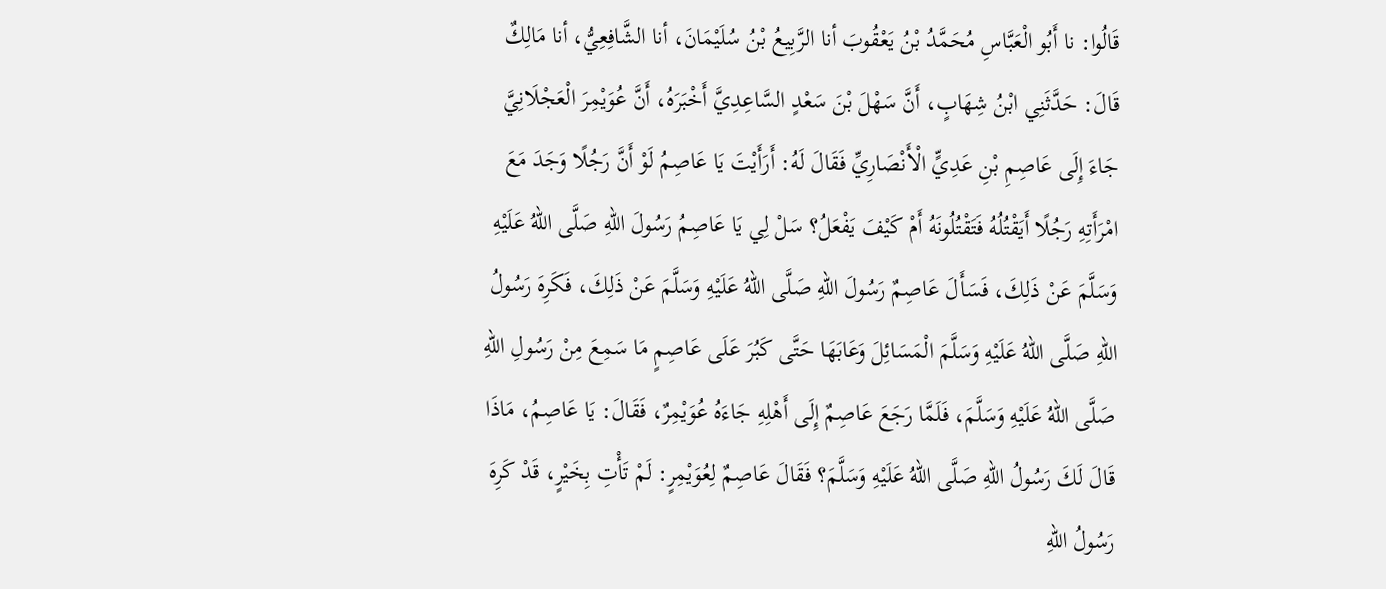قَالُوا: نا أَبُو الْعَبَّاسِ مُحَمَّدُ بْنُ يَعْقُوبَ أنا الرَّبِيعُ بْنُ سُلَيْمَانَ، أنا الشَّافِعِيُّ، أنا مَالِكٌ قَالَ: حَدَّثَنِي ابْنُ شِهَابٍ، أَنَّ سَهْلَ بْنَ سَعْدٍ السَّاعِدِيَّ أَخْبَرَهُ، أَنَّ عُوَيْمِرَ الْعَجْلَانِيَّ جَاءَ إِلَى عَاصِمِ بْنِ عَدِيٍّ الْأَنْصَارِيِّ فَقَالَ لَهُ: أَرَأَيْتَ يَا عَاصِمُ لَوْ أَنَّ رَجُلًا وَجَدَ مَعَ امْرَأَتِهِ رَجُلًا أَيَقْتُلُهُ فَتَقْتُلُونَهُ أَمْ كَيْفَ يَفْعَلُ؟ سَلْ لِي يَا عَاصِمُ رَسُولَ اللهِ صَلَّى اللهُ عَلَيْهِ وَسَلَّمَ عَنْ ذَلِكَ، فَسَأَلَ عَاصِمٌ رَسُولَ اللهِ صَلَّى اللهُ عَلَيْهِ وَسَلَّمَ عَنْ ذَلِكَ، فَكَرِهَ رَسُولُ اللهِ صَلَّى اللهُ عَلَيْهِ وَسَلَّمَ الْمَسَائِلَ وَعَابَهَا حَتَّى كَبُرَ عَلَى عَاصِمٍ مَا سَمِعَ مِنْ رَسُولِ اللهِ صَلَّى اللهُ عَلَيْهِ وَسَلَّمَ، فَلَمَّا رَجَعَ عَاصِمٌ إِلَى أَهْلِهِ جَاءَهُ عُوَيْمِرٌ، فَقَالَ: يَا عَاصِمُ، مَاذَا قَالَ لَكَ رَسُولُ اللهِ صَلَّى اللهُ عَلَيْهِ وَسَلَّمَ؟ فَقَالَ عَاصِمٌ لِعُوَيْمِرٍ: لَمْ تَأْتِ بِخَيْرٍ، قَدْ كَرِهَ رَسُولُ اللهِ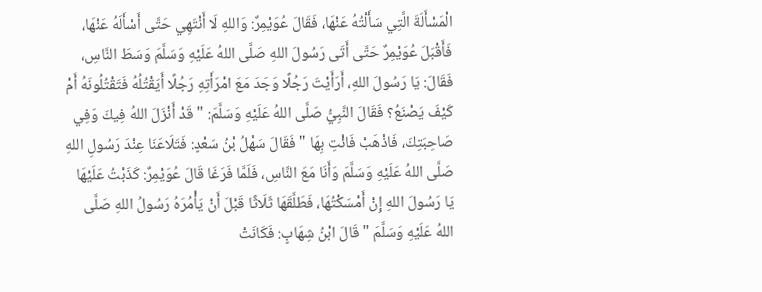الْمَسْأَلَةَ الَّتِي سَأَلْتُهُ عَنْهَا، فَقَالَ عُوَيْمِرٌ: وَاللهِ لَا أَنْتَهِي حَتَّى أَسْأَلَهُ عَنْهَا، فَأَقْبَلَ عُوَيْمِرٌ حَتَّى أَتَى رَسُولَ اللهِ صَلَّى اللهُ عَلَيْهِ وَسَلَّمَ وَسَطَ النَّاسِ، فَقَالَ: يَا رَسُولَ اللهِ، أَرَأَيْتَ رَجُلًا وَجَدَ مَعَ امْرَأَتِهِ رَجُلًا أَيَقْتُلُهُ فَتَقْتُلُونَهُ أَمْ كَيْفَ يَصْنَعُ؟ فَقَالَ النَّبِيُّ صَلَّى اللهُ عَلَيْهِ وَسَلَّمَ: " قَدْ أَنْزَلَ اللهُ فِيكَ وَفِي صَاحِبَتِكَ، فَاذْهَبْ فَائْتِ بِهَا " فَقَالَ سَهْلُ بْنُ سَعْدٍ: فَتَلَاعَنَا عِنْدَ رَسُولِ اللهِ صَلَّى اللهُ عَلَيْهِ وَسَلَّمَ وَأَنَا مَعَ النَّاسِ، فَلَمَّا فَرَغَا قَالَ عُوَيْمِرٌ: كَذَبْتُ عَلَيْهَا يَا رَسُولَ اللهِ إِنْ أَمْسَكْتُهَا، فَطَلَّقَهَا ثَلَاثًا قَبْلَ أَنْ يَأْمُرَهُ رَسُولُ اللهِ صَلَّى اللهُ عَلَيْهِ وَسَلَّمَ " قَالَ ابْنُ شِهَابٍ: فَكَانَتْ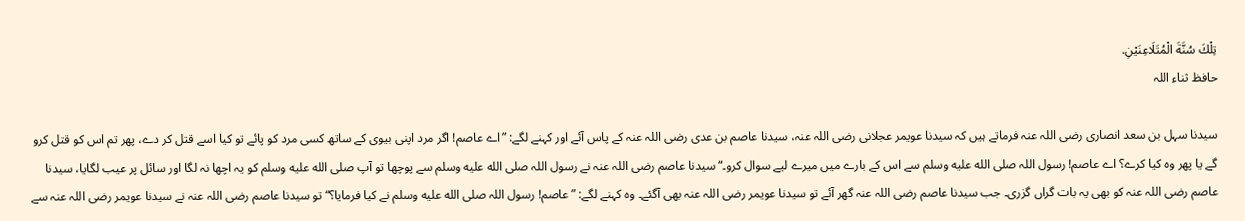تِلْكَ سُنَّةَ الْمُتَلَاعِنَيْنِ.
حافظ ثناء اللہ

سیدنا سہل بن سعد انصاری رضی اللہ عنہ فرماتے ہیں کہ سیدنا عویمر عجلانی رضی اللہ عنہ، سیدنا عاصم بن عدی رضی اللہ عنہ کے پاس آئے اور کہنے لگے: ”اے عاصم! اگر مرد اپنی بیوی کے ساتھ کسی مرد کو پائے تو کیا اسے قتل کر دے، پھر تم اس کو قتل کرو گے یا پھر وہ کیا کرے؟ اے عاصم! رسول اللہ صلى الله عليه وسلم سے اس کے بارے میں میرے لیے سوال کرو۔“ سیدنا عاصم رضی اللہ عنہ نے رسول اللہ صلى الله عليه وسلم سے پوچھا تو آپ صلى الله عليه وسلم کو یہ اچھا نہ لگا اور سائل پر عیب لگایا، سیدنا عاصم رضی اللہ عنہ کو بھی یہ بات گراں گزری۔ جب سیدنا عاصم رضی اللہ عنہ گھر آئے تو سیدنا عویمر رضی اللہ عنہ بھی آگئے۔ وہ کہنے لگے: ”عاصم! رسول اللہ صلى الله عليه وسلم نے کیا فرمایا؟“ تو سیدنا عاصم رضی اللہ عنہ نے سیدنا عویمر رضی اللہ عنہ سے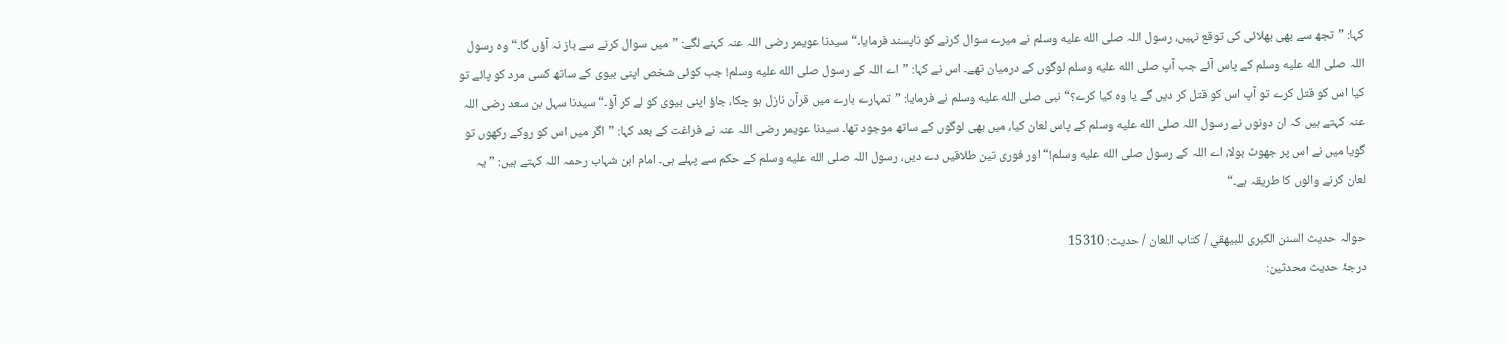کہا: ”تجھ سے بھی بھلائی کی توقع نہیں، رسول اللہ صلى الله عليه وسلم نے میرے سوال کرنے کو ناپسند فرمایا۔“ سیدنا عویمر رضی اللہ عنہ کہنے لگے: ”میں سوال کرنے سے باز نہ آؤں گا۔“ وہ رسول اللہ صلى الله عليه وسلم کے پاس آئے جب آپ صلى الله عليه وسلم لوگوں کے درمیان تھے۔ اس نے کہا: ”اے اللہ کے رسول صلى الله عليه وسلم! جب کوئی شخص اپنی بیوی کے ساتھ کسی مرد کو پائے تو کیا اس کو قتل کرے تو آپ اس کو قتل کر دیں گے یا وہ کیا کرے؟“ نبی صلى الله عليه وسلم نے فرمایا: ”تمہارے بارے میں قرآن نازل ہو چکا، جاؤ اپنی بیوی کو لے کر آؤ۔“ سیدنا سہل بن سعد رضی اللہ عنہ کہتے ہیں کہ ان دونوں نے رسول اللہ صلى الله عليه وسلم کے پاس لعان کیا، میں بھی لوگوں کے ساتھ موجود تھا۔ سیدنا عویمر رضی اللہ عنہ نے فراغت کے بعد کہا: ”اگر میں اس کو روکے رکھوں تو گویا میں نے اس پر جھوٹ بولا، اے اللہ کے رسول صلى الله عليه وسلم!“ اور فوری تین طلاقیں دے دیں، رسول اللہ صلى الله عليه وسلم کے حکم سے پہلے ہی۔ امام ابن شہاب رحمہ اللہ کہتے ہیں: ”یہ لعان کرنے والوں کا طریقہ ہے۔“

حوالہ حدیث السنن الكبرى للبيهقي / كتاب اللعان / حدیث: 15310
درجۂ حدیث محدثین: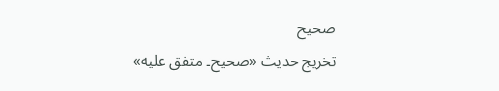صحيح
تخریج حدیث «صحيح۔ متفق عليه»